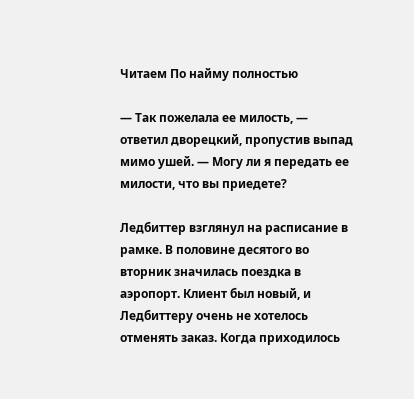Читаем По найму полностью

— Так пожелала ее милость, — ответил дворецкий, пропустив выпад мимо ушей. — Могу ли я передать ее милости, что вы приедете?

Ледбиттер взглянул на расписание в рамке. В половине десятого во вторник значилась поездка в аэропорт. Клиент был новый, и Ледбиттеру очень не хотелось отменять заказ. Когда приходилось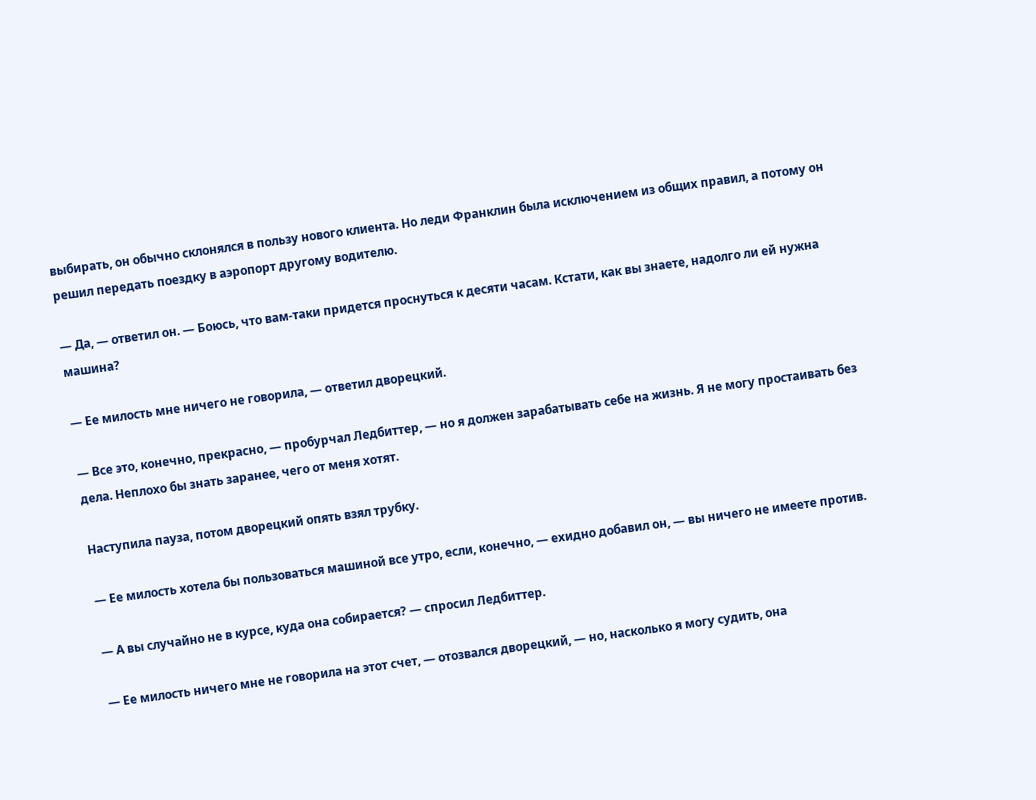выбирать, он обычно склонялся в пользу нового клиента. Но леди Франклин была исключением из общих правил, а потому он решил передать поездку в аэропорт другому водителю.

— Да, — ответил он. — Боюсь, что вам-таки придется проснуться к десяти часам. Кстати, как вы знаете, надолго ли ей нужна машина?

— Ее милость мне ничего не говорила, — ответил дворецкий.

— Все это, конечно, прекрасно, — пробурчал Ледбиттер, — но я должен зарабатывать себе на жизнь. Я не могу простаивать без дела. Неплохо бы знать заранее, чего от меня хотят.

Наступила пауза, потом дворецкий опять взял трубку.

— Ее милость хотела бы пользоваться машиной все утро, если, конечно, — ехидно добавил он, — вы ничего не имеете против.

— А вы случайно не в курсе, куда она собирается? — спросил Ледбиттер.

— Ее милость ничего мне не говорила на этот счет, — отозвался дворецкий, — но, насколько я могу судить, она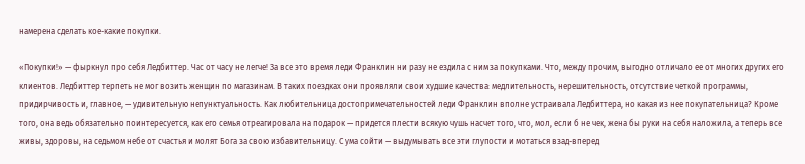намерена сделать кое-какие покупки.

«Покупки!» — фыркнул про себя Ледбиттер. Час от часу не легче! За все это время леди Франклин ни разу не ездила с ним за покупками. Что, между прочим, выгодно отличало ее от многих других его клиентов. Ледбиттер терпеть не мог возить женщин по магазинам. В таких поездках они проявляли свои худшие качества: медлительность, нерешительность, отсутствие четкой программы, придирчивость и, главное, — удивительную непунктуальность. Как любительница достопримечательностей леди Франклин вполне устраивала Ледбиттера, но какая из нее покупательница? Кроме того, она ведь обязательно поинтересуется, как его семья отреагировала на подарок — придется плести всякую чушь насчет того, что, мол, если б не чек, жена бы руки на себя наложила, а теперь все живы, здоровы, на седьмом небе от счастья и молят Бога за свою избавительницу. С ума сойти — выдумывать все эти глупости и мотаться взад-вперед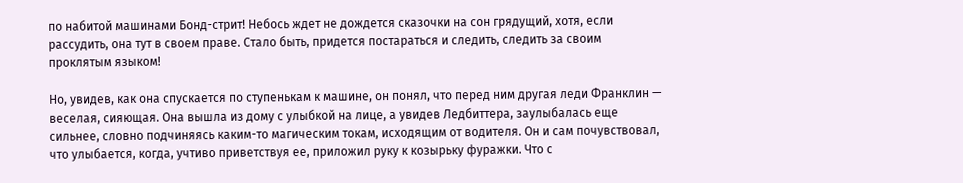по набитой машинами Бонд-стрит! Небось ждет не дождется сказочки на сон грядущий, хотя, если рассудить, она тут в своем праве. Стало быть, придется постараться и следить, следить за своим проклятым языком!

Но, увидев, как она спускается по ступенькам к машине, он понял, что перед ним другая леди Франклин — веселая, сияющая. Она вышла из дому с улыбкой на лице, а увидев Ледбиттера, заулыбалась еще сильнее, словно подчиняясь каким-то магическим токам, исходящим от водителя. Он и сам почувствовал, что улыбается, когда, учтиво приветствуя ее, приложил руку к козырьку фуражки. Что с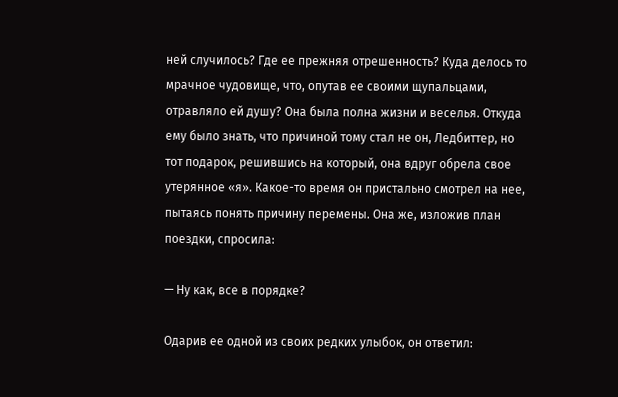ней случилось? Где ее прежняя отрешенность? Куда делось то мрачное чудовище, что, опутав ее своими щупальцами, отравляло ей душу? Она была полна жизни и веселья. Откуда ему было знать, что причиной тому стал не он, Ледбиттер, но тот подарок, решившись на который, она вдруг обрела свое утерянное «я». Какое-то время он пристально смотрел на нее, пытаясь понять причину перемены. Она же, изложив план поездки, спросила:

— Ну как, все в порядке?

Одарив ее одной из своих редких улыбок, он ответил: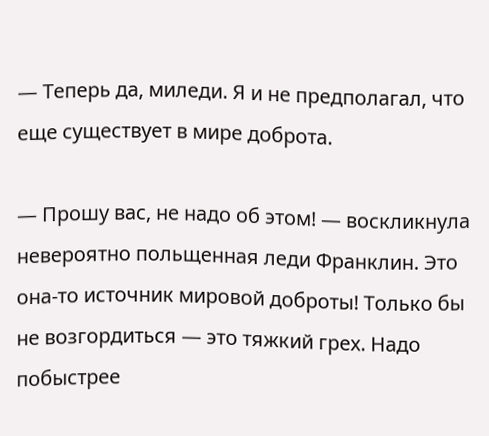— Теперь да, миледи. Я и не предполагал, что еще существует в мире доброта.

— Прошу вас, не надо об этом! — воскликнула невероятно польщенная леди Франклин. Это она-то источник мировой доброты! Только бы не возгордиться — это тяжкий грех. Надо побыстрее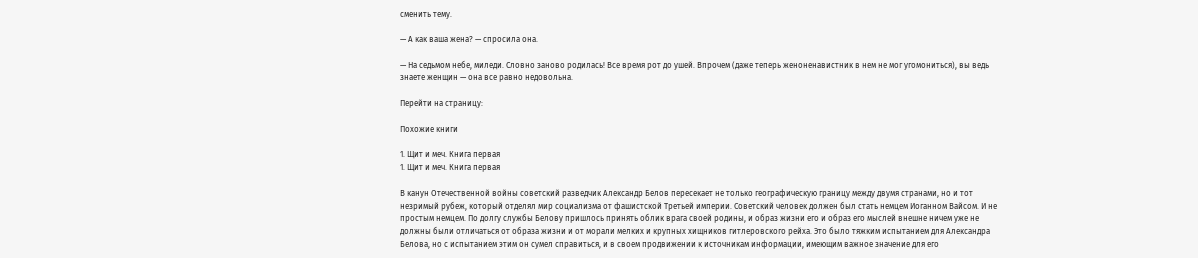сменить тему.

— А как ваша жена? — спросила она.

— На седьмом небе, миледи. Словно заново родилась! Все время рот до ушей. Впрочем (даже теперь женоненавистник в нем не мог угомониться), вы ведь знаете женщин — она все равно недовольна.

Перейти на страницу:

Похожие книги

1. Щит и меч. Книга первая
1. Щит и меч. Книга первая

В канун Отечественной войны советский разведчик Александр Белов пересекает не только географическую границу между двумя странами, но и тот незримый рубеж, который отделял мир социализма от фашистской Третьей империи. Советский человек должен был стать немцем Иоганном Вайсом. И не простым немцем. По долгу службы Белову пришлось принять облик врага своей родины, и образ жизни его и образ его мыслей внешне ничем уже не должны были отличаться от образа жизни и от морали мелких и крупных хищников гитлеровского рейха. Это было тяжким испытанием для Александра Белова, но с испытанием этим он сумел справиться, и в своем продвижении к источникам информации, имеющим важное значение для его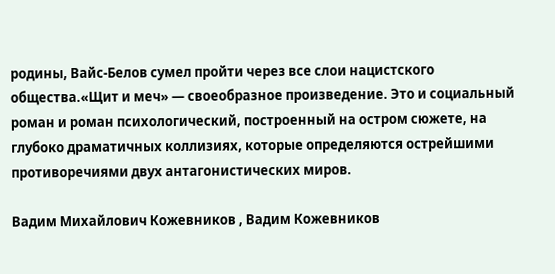родины, Вайс-Белов сумел пройти через все слои нацистского общества.«Щит и меч» — своеобразное произведение. Это и социальный роман и роман психологический, построенный на остром сюжете, на глубоко драматичных коллизиях, которые определяются острейшими противоречиями двух антагонистических миров.

Вадим Михайлович Кожевников , Вадим Кожевников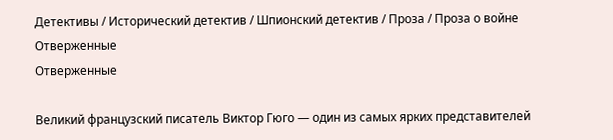Детективы / Исторический детектив / Шпионский детектив / Проза / Проза о войне
Отверженные
Отверженные

Великий французский писатель Виктор Гюго — один из самых ярких представителей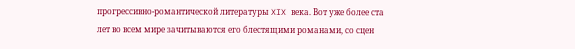прогрессивно-романтической литературы XIX века. Вот уже более ста лет во всем мире зачитываются его блестящими романами, со сцен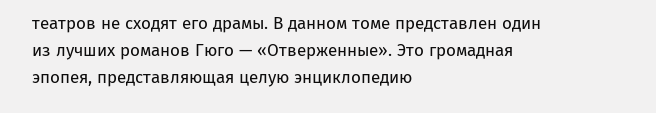театров не сходят его драмы. В данном томе представлен один из лучших романов Гюго — «Отверженные». Это громадная эпопея, представляющая целую энциклопедию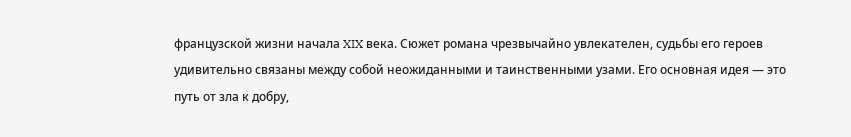французской жизни начала XIX века. Сюжет романа чрезвычайно увлекателен, судьбы его героев удивительно связаны между собой неожиданными и таинственными узами. Его основная идея — это путь от зла к добру,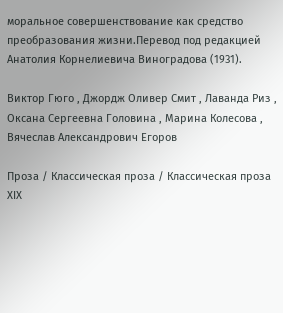моральное совершенствование как средство преобразования жизни.Перевод под редакцией Анатолия Корнелиевича Виноградова (1931).

Виктор Гюго , Джордж Оливер Смит , Лаванда Риз , Оксана Сергеевна Головина , Марина Колесова , Вячеслав Александрович Егоров

Проза / Классическая проза / Классическая проза ХIX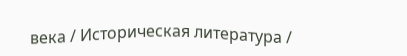века / Историческая литература /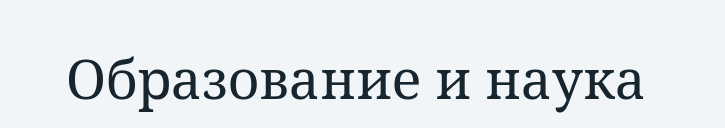Образование и наука